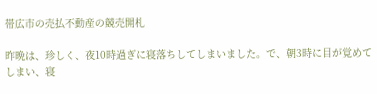帯広市の売払不動産の競売開札

昨晩は、珍しく、夜10時過ぎに寝落ちしてしまいました。で、朝3時に目が覚めてしまい、寝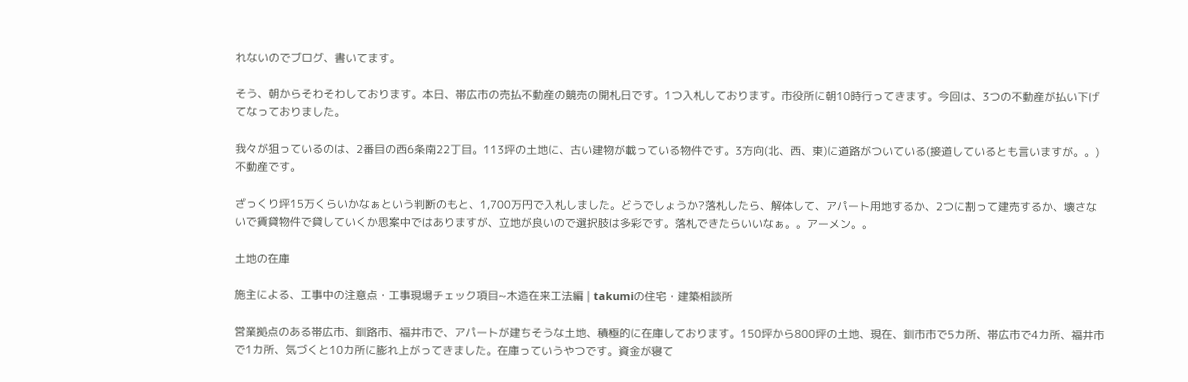れないのでブログ、書いてます。

そう、朝からそわそわしております。本日、帯広市の売払不動産の競売の開札日です。1つ入札しております。市役所に朝10時行ってきます。今回は、3つの不動産が払い下げてなっておりました。

我々が狙っているのは、2番目の西6条南22丁目。113坪の土地に、古い建物が載っている物件です。3方向(北、西、東)に道路がついている(接道しているとも言いますが。。)不動産です。

ざっくり坪15万くらいかなぁという判断のもと、1,700万円で入札しました。どうでしょうか?落札したら、解体して、アパート用地するか、2つに割って建売するか、壊さないで賃貸物件で貸していくか思案中ではありますが、立地が良いので選択肢は多彩です。落札できたらいいなぁ。。アーメン。。

土地の在庫

施主による、工事中の注意点・工事現場チェック項目~木造在来工法編 | takumiの住宅・建築相談所

営業拠点のある帯広市、釧路市、福井市で、アパートが建ちそうな土地、積極的に在庫しております。150坪から800坪の土地、現在、釧市市で5カ所、帯広市で4カ所、福井市で1カ所、気づくと10カ所に膨れ上がってきました。在庫っていうやつです。資金が寝て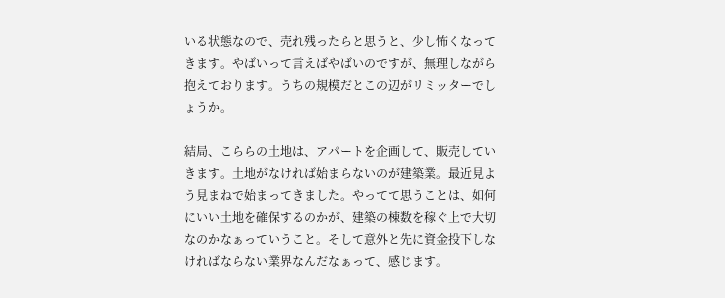いる状態なので、売れ残ったらと思うと、少し怖くなってきます。やばいって言えばやばいのですが、無理しながら抱えております。うちの規模だとこの辺がリミッターでしょうか。

結局、こららの土地は、アパートを企画して、販売していきます。土地がなければ始まらないのが建築業。最近見よう見まねで始まってきました。やってて思うことは、如何にいい土地を確保するのかが、建築の棟数を稼ぐ上で大切なのかなぁっていうこと。そして意外と先に資金投下しなければならない業界なんだなぁって、感じます。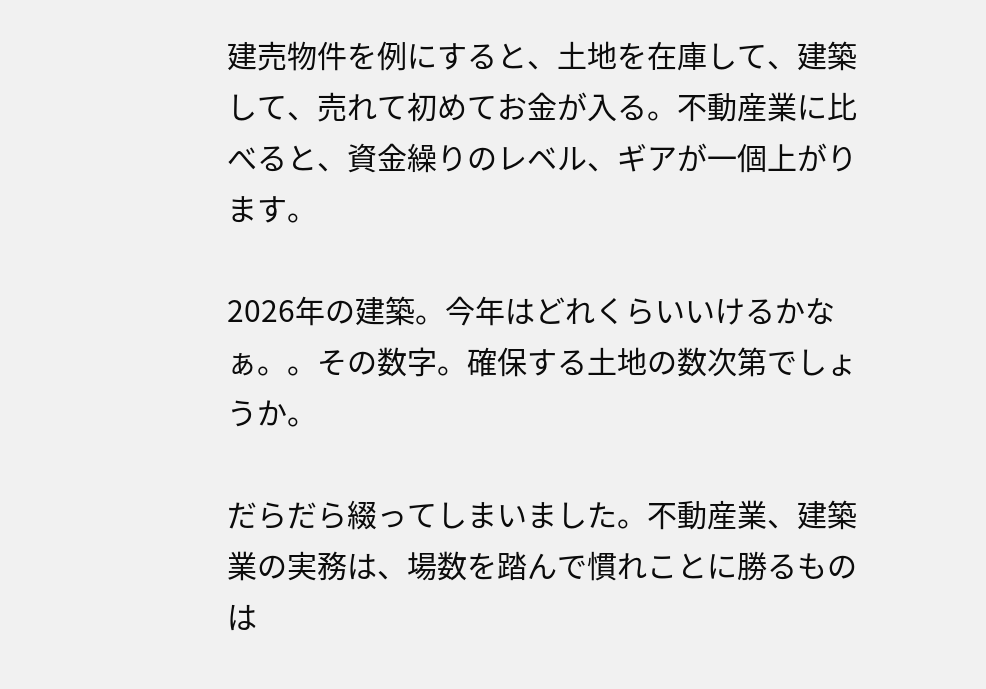建売物件を例にすると、土地を在庫して、建築して、売れて初めてお金が入る。不動産業に比べると、資金繰りのレベル、ギアが一個上がります。

2026年の建築。今年はどれくらいいけるかなぁ。。その数字。確保する土地の数次第でしょうか。

だらだら綴ってしまいました。不動産業、建築業の実務は、場数を踏んで慣れことに勝るものは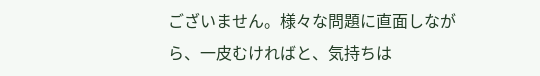ございません。様々な問題に直面しながら、一皮むければと、気持ちは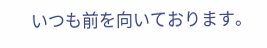いつも前を向いております。